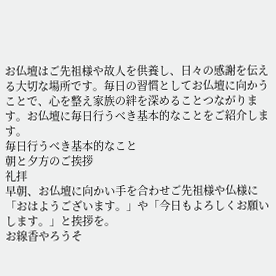お仏壇はご先祖様や故人を供養し、日々の感謝を伝える大切な場所です。毎日の習慣としてお仏壇に向かうことで、心を整え家族の絆を深めることつながります。お仏壇に毎日行うべき基本的なことをご紹介します。
毎日行うべき基本的なこと
朝と夕方のご挨拶
礼拝
早朝、お仏壇に向かい手を合わせご先祖様や仏様に「おはようございます。」や「今日もよろしくお願いします。」と挨拶を。
お線香やろうそ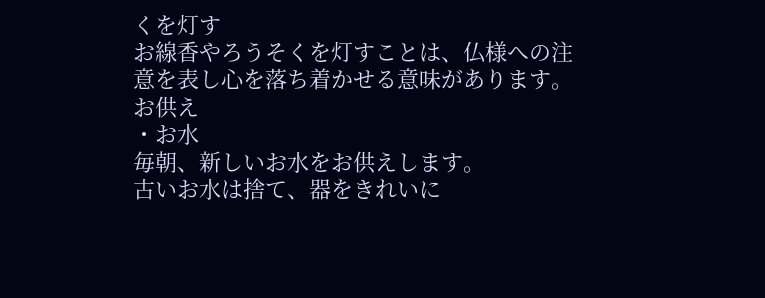くを灯す
お線香やろうそくを灯すことは、仏様への注意を表し心を落ち着かせる意味があります。
お供え
・お水
毎朝、新しいお水をお供えします。
古いお水は捨て、器をきれいに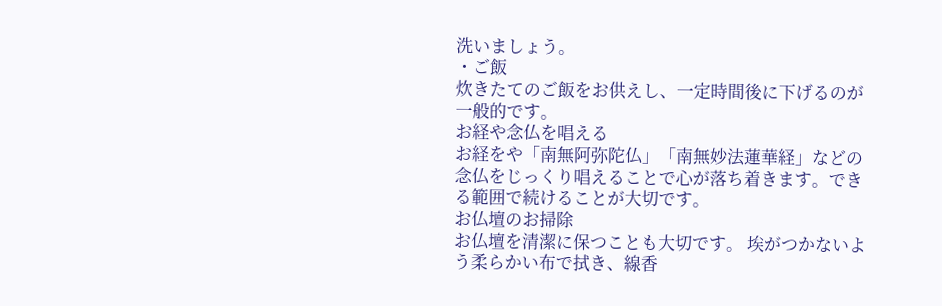洗いましょう。
・ご飯
炊きたてのご飯をお供えし、一定時間後に下げるのが一般的です。
お経や念仏を唱える
お経をや「南無阿弥陀仏」「南無妙法蓮華経」などの念仏をじっくり唱えることで心が落ち着きます。できる範囲で続けることが大切です。
お仏壇のお掃除
お仏壇を清潔に保つことも大切です。 埃がつかないよう柔らかい布で拭き、線香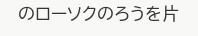のローソクのろうを片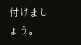付けましょう。